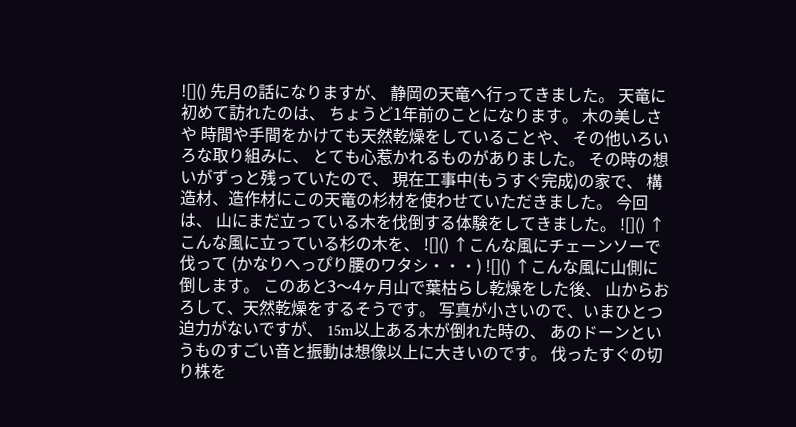![]() 先月の話になりますが、 静岡の天竜へ行ってきました。 天竜に初めて訪れたのは、 ちょうど1年前のことになります。 木の美しさや 時間や手間をかけても天然乾燥をしていることや、 その他いろいろな取り組みに、 とても心惹かれるものがありました。 その時の想いがずっと残っていたので、 現在工事中(もうすぐ完成)の家で、 構造材、造作材にこの天竜の杉材を使わせていただきました。 今回は、 山にまだ立っている木を伐倒する体験をしてきました。 ![]() ↑こんな風に立っている杉の木を、 ![]() ↑こんな風にチェーンソーで伐って (かなりへっぴり腰のワタシ・・・) ![]() ↑こんな風に山側に倒します。 このあと3〜4ヶ月山で葉枯らし乾燥をした後、 山からおろして、天然乾燥をするそうです。 写真が小さいので、いまひとつ迫力がないですが、 15m以上ある木が倒れた時の、 あのドーンというものすごい音と振動は想像以上に大きいのです。 伐ったすぐの切り株を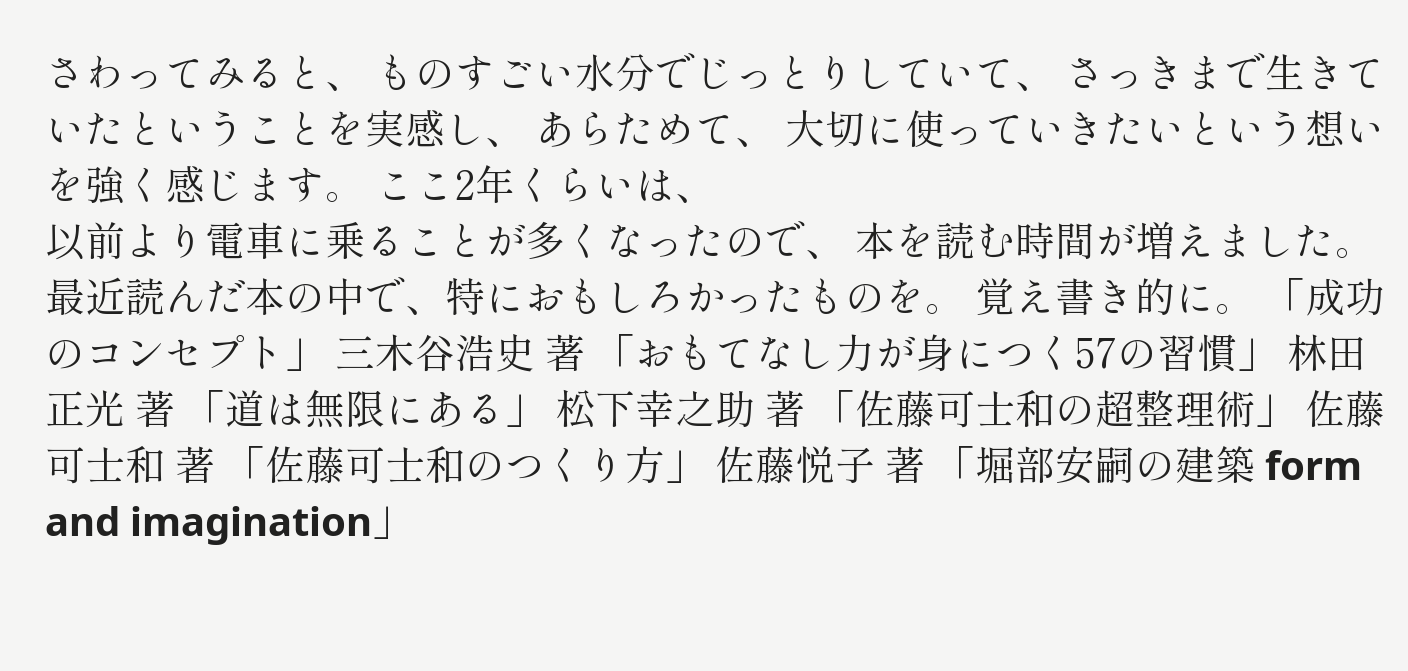さわってみると、 ものすごい水分でじっとりしていて、 さっきまで生きていたということを実感し、 あらためて、 大切に使っていきたいという想いを強く感じます。 ここ2年くらいは、
以前より電車に乗ることが多くなったので、 本を読む時間が増えました。 最近読んだ本の中で、特におもしろかったものを。 覚え書き的に。 「成功のコンセプト」 三木谷浩史 著 「おもてなし力が身につく57の習慣」 林田正光 著 「道は無限にある」 松下幸之助 著 「佐藤可士和の超整理術」 佐藤可士和 著 「佐藤可士和のつくり方」 佐藤悦子 著 「堀部安嗣の建築 form and imagination」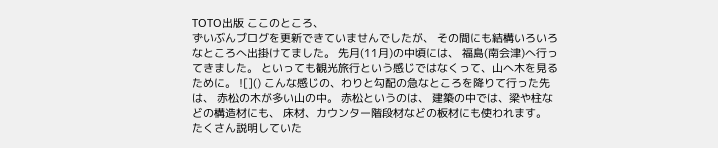TOTO出版 ここのところ、
ずいぶんブログを更新できていませんでしたが、 その間にも結構いろいろなところへ出掛けてました。 先月(11月)の中頃には、 福島(南会津)へ行ってきました。 といっても観光旅行という感じではなくって、山へ木を見るために。 ![]() こんな感じの、わりと勾配の急なところを降りて行った先は、 赤松の木が多い山の中。 赤松というのは、 建築の中では、梁や柱などの構造材にも、 床材、カウンター階段材などの板材にも使われます。 たくさん説明していた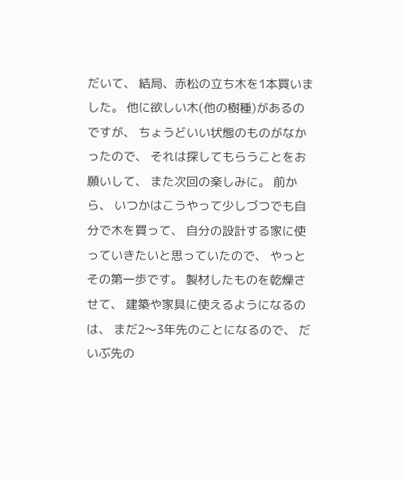だいて、 結局、赤松の立ち木を1本買いました。 他に欲しい木(他の樹種)があるのですが、 ちょうどいい状態のものがなかったので、 それは探してもらうことをお願いして、 また次回の楽しみに。 前から、 いつかはこうやって少しづつでも自分で木を買って、 自分の設計する家に使っていきたいと思っていたので、 やっとその第一歩です。 製材したものを乾燥させて、 建築や家具に使えるようになるのは、 まだ2〜3年先のことになるので、 だいぶ先の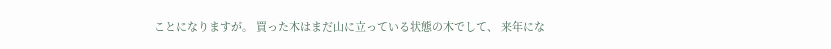ことになりますが。 買った木はまだ山に立っている状態の木でして、 来年にな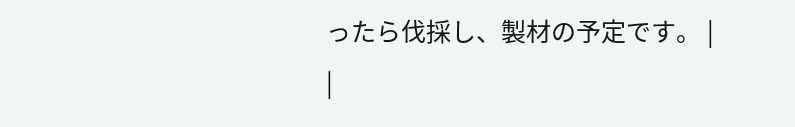ったら伐採し、製材の予定です。 |
|